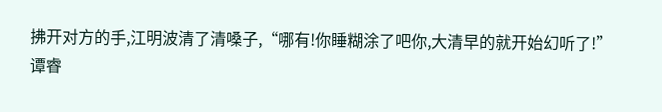拂开对方的手,江明波清了清嗓子,“哪有!你睡糊涂了吧你,大清早的就开始幻听了!”
谭睿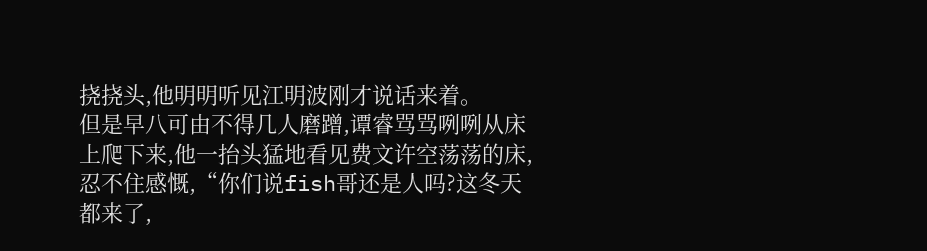挠挠头,他明明听见江明波刚才说话来着。
但是早八可由不得几人磨蹭,谭睿骂骂咧咧从床上爬下来,他一抬头猛地看见费文许空荡荡的床,忍不住感慨,“你们说fish哥还是人吗?这冬天都来了,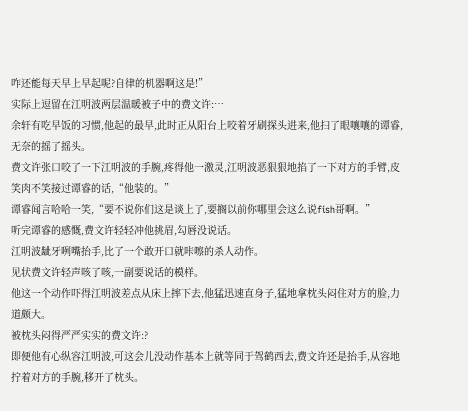咋还能每天早上早起呢?自律的机器啊这是!”
实际上逗留在江明波两层温暖被子中的费文许:…
余轩有吃早饭的习惯,他起的最早,此时正从阳台上咬着牙刷探头进来,他扫了眼嚷嚷的谭睿,无奈的摇了摇头。
费文许张口咬了一下江明波的手腕,疼得他一激灵,江明波恶狠狠地掐了一下对方的手臂,皮笑肉不笑接过谭睿的话,“他装的。”
谭睿闻言哈哈一笑,“要不说你们这是谈上了,要搁以前你哪里会这么说fish哥啊。”
听完谭睿的感慨,费文许轻轻冲他挑眉,勾唇没说话。
江明波龇牙咧嘴抬手,比了一个敢开口就咔嚓的杀人动作。
见状费文许轻声咳了咳,一副要说话的模样。
他这一个动作吓得江明波差点从床上摔下去,他猛迅速直身子,猛地拿枕头闷住对方的脸,力道颇大。
被枕头闷得严严实实的费文许:?
即便他有心纵容江明波,可这会儿没动作基本上就等同于驾鹤西去,费文许还是抬手,从容地拧着对方的手腕,移开了枕头。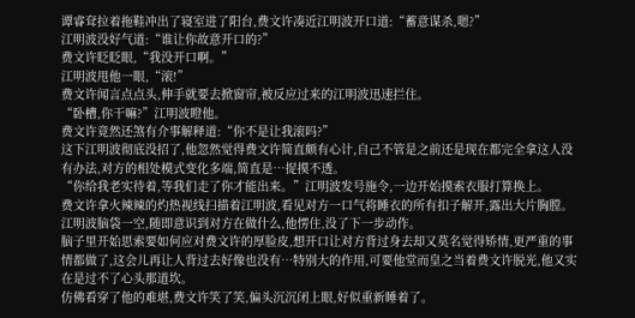谭睿耷拉着拖鞋冲出了寝室进了阳台,费文许凑近江明波开口道:“蓄意谋杀,嗯?”
江明波没好气道:“谁让你故意开口的?”
费文许眨眨眼,“我没开口啊。”
江明波甩他一眼,“滚!”
费文许闻言点点头,伸手就要去掀窗帘,被反应过来的江明波迅速拦住。
“卧槽,你干嘛?”江明波瞪他。
费文许竟然还煞有介事解释道:“你不是让我滚吗?”
这下江明波彻底没招了,他忽然觉得费文许简直颇有心计,自己不管是之前还是现在都完全拿这人没有办法,对方的相处模式变化多端,简直是…捉摸不透。
“你给我老实待着,等我们走了你才能出来。”江明波发号施令,一边开始摸索衣服打算换上。
费文许拿火辣辣的灼热视线扫描着江明波,看见对方一口气将睡衣的所有扣子解开,露出大片胸膛。
江明波脑袋一空,随即意识到对方在做什么,他愣住,没了下一步动作。
脑子里开始思索要如何应对费文许的厚脸皮,想开口让对方背过身去却又莫名觉得矫情,更严重的事情都做了,这会儿再让人背过去好像也没有…特别大的作用,可要他堂而皇之当着费文许脱光,他又实在是过不了心头那道坎。
仿佛看穿了他的难堪,费文许笑了笑,偏头沉沉闭上眼,好似重新睡着了。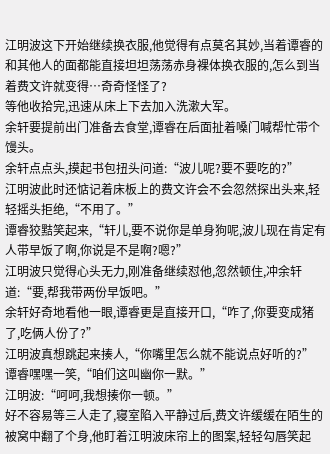江明波这下开始继续换衣服,他觉得有点莫名其妙,当着谭睿的和其他人的面都能直接坦坦荡荡赤身裸体换衣服的,怎么到当着费文许就变得…奇奇怪怪了?
等他收拾完,迅速从床上下去加入洗漱大军。
余轩要提前出门准备去食堂,谭睿在后面扯着嗓门喊帮忙带个馒头。
余轩点点头,摸起书包扭头问道:“波儿呢?要不要吃的?”
江明波此时还惦记着床板上的费文许会不会忽然探出头来,轻轻摇头拒绝,“不用了。”
谭睿狡黠笑起来,“轩儿,要不说你是单身狗呢,波儿现在肯定有人带早饭了啊,你说是不是啊?嗯?”
江明波只觉得心头无力,刚准备继续怼他,忽然顿住,冲余轩道:“要,帮我带两份早饭吧。”
余轩好奇地看他一眼,谭睿更是直接开口,“咋了,你要变成猪了,吃俩人份了?”
江明波真想跳起来揍人,“你嘴里怎么就不能说点好听的?”
谭睿嘿嘿一笑,“咱们这叫幽你一默。”
江明波:“呵呵,我想揍你一顿。”
好不容易等三人走了,寝室陷入平静过后,费文许缓缓在陌生的被窝中翻了个身,他盯着江明波床帘上的图案,轻轻勾唇笑起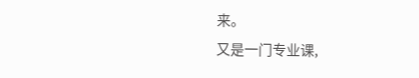来。
又是一门专业课,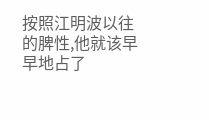按照江明波以往的脾性,他就该早早地占了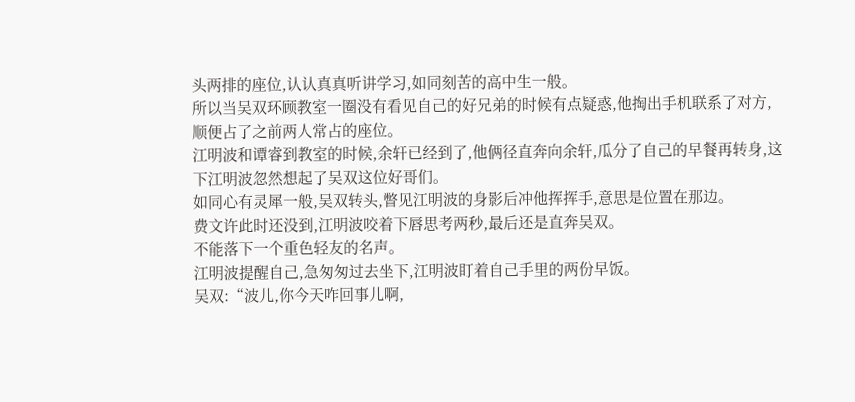头两排的座位,认认真真听讲学习,如同刻苦的高中生一般。
所以当吴双环顾教室一圈没有看见自己的好兄弟的时候有点疑惑,他掏出手机联系了对方,顺便占了之前两人常占的座位。
江明波和谭睿到教室的时候,余轩已经到了,他俩径直奔向余轩,瓜分了自己的早餐再转身,这下江明波忽然想起了吴双这位好哥们。
如同心有灵犀一般,吴双转头,瞥见江明波的身影后冲他挥挥手,意思是位置在那边。
费文许此时还没到,江明波咬着下唇思考两秒,最后还是直奔吴双。
不能落下一个重色轻友的名声。
江明波提醒自己,急匆匆过去坐下,江明波盯着自己手里的两份早饭。
吴双:“波儿,你今天咋回事儿啊,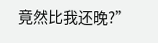竟然比我还晚?”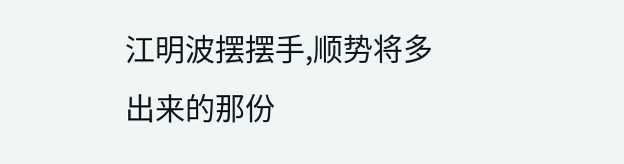江明波摆摆手,顺势将多出来的那份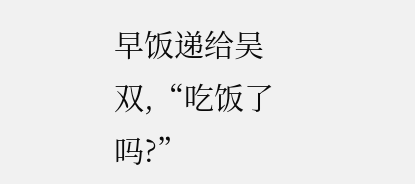早饭递给吴双,“吃饭了吗?”